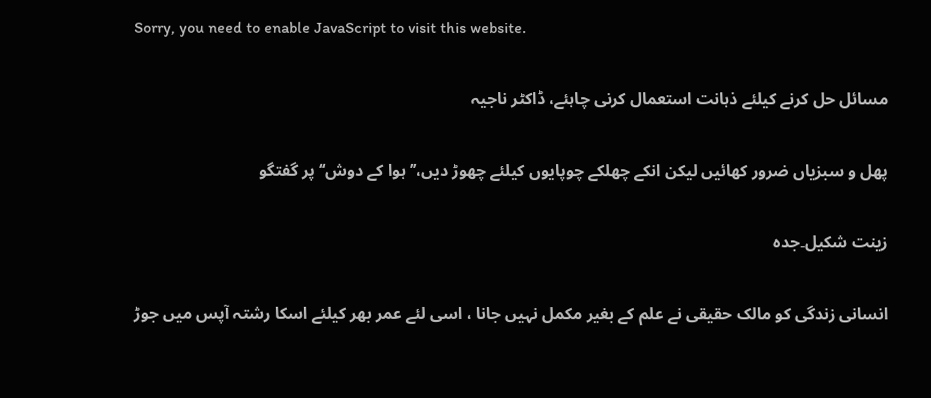Sorry, you need to enable JavaScript to visit this website.

مسائل حل کرنے کیلئے ذہانت استعمال کرنی چاہئے، ڈاکٹر ناجیہ

پھل و سبزیاں ضرور کھائیں لیکن انکے چھلکے چوپایوں کیلئے چھوڑ دیں،’’ ہوا کے دوش‘‘ پر گفتگو

زینت شکیل۔جدہ

انسانی زندگی کو مالک حقیقی نے علم کے بغیر مکمل نہیں جانا ، اسی لئے عمر بھر کیلئے اسکا رشتہ آپس میں جوڑ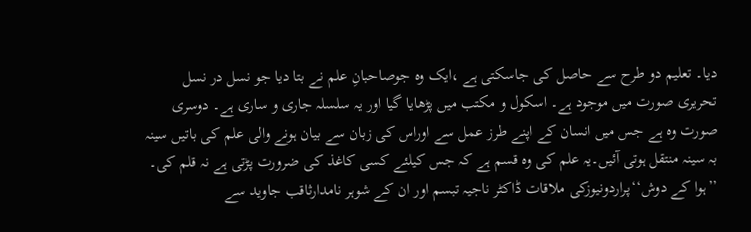دیا۔ تعلیم دو طرح سے حاصل کی جاسکتی ہے ،ایک وہ جوصاحبانِ علم نے بتا دیا جو نسل در نسل تحریری صورت میں موجود ہے۔ اسکول و مکتب میں پڑھایا گیا اور یہ سلسلہ جاری و ساری ہے۔ دوسری صورت وہ ہے جس میں انسان کے اپنے طرز عمل سے اوراس کی زبان سے بیان ہونے والی علم کی باتیں سینہ بہ سینہ منتقل ہوتی آئیں۔یہ علم کی وہ قسم ہے کہ جس کیلئے کسی کاغذ کی ضرورت پڑتی ہے نہ قلم کی۔ ’’ہوا کے دوش‘‘پراردونیوزکی ملاقات ڈاکٹر ناجیہ تبسم اور ان کے شوہر نامدارثاقب جاوید سے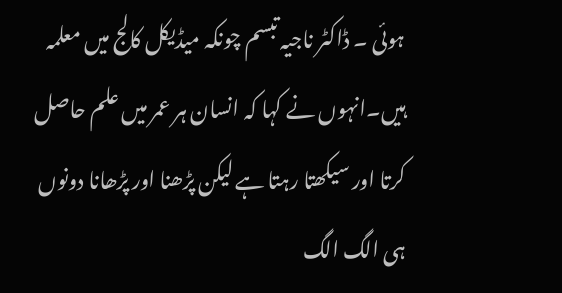ہوئی ۔ ڈاکٹر ناجیہ تبسم چونکہ میڈیکل کالج میں معلمہ ہیں۔انہوں نے کہا کہ انسان ہر عمر میں علم حاصل کرتا اور سیکھتا رہتا ہے لیکن پڑھنا اور پڑھانا دونوں ہی الگ الگ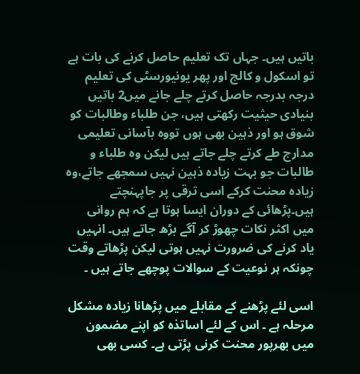باتیں ہیں۔ جہاں تک تعلیم حاصل کرنے کی بات ہے تو اسکول و کالج اور پھر یونیورسٹی کی تعلیم درجہ بدرجہ حاصل کرتے چلے جانے میں2 باتیں بنیادی حیثیت رکھتی ہیں، جن طلباء وطالبات کو شوق ہو اور ذہین بھی ہوں تووہ بآسانی تعلیمی مدارج طے کرتے چلے جاتے ہیں لیکن وہ طلباء و طالبات جو بہت زیادہ ذہین نہیں سمجھے جاتے،وہ زیادہ محنت کرکے اسی ترقی پر جاپہنچتے ہیں۔پڑھائی کے دوران ایسا ہوتا ہے کہ ہم روانی میں اکثر نکات چھوڑ کر آگے بڑھ جاتے ہیں۔ انہیں یاد کرنے کی ضرورت نہیں ہوتی لیکن پڑھاتے وقت چونکہ ہر نوعیت کے سوالات پوچھے جاتے ہیں ۔

اسی لئے پڑھنے کے مقابلے میں پڑھانا زیادہ مشکل مرحلہ ہے ۔ اس کے لئے اساتذہ کو اپنے مضمون میں بھرپور محنت کرنی پڑتی ہے۔ کسی بھی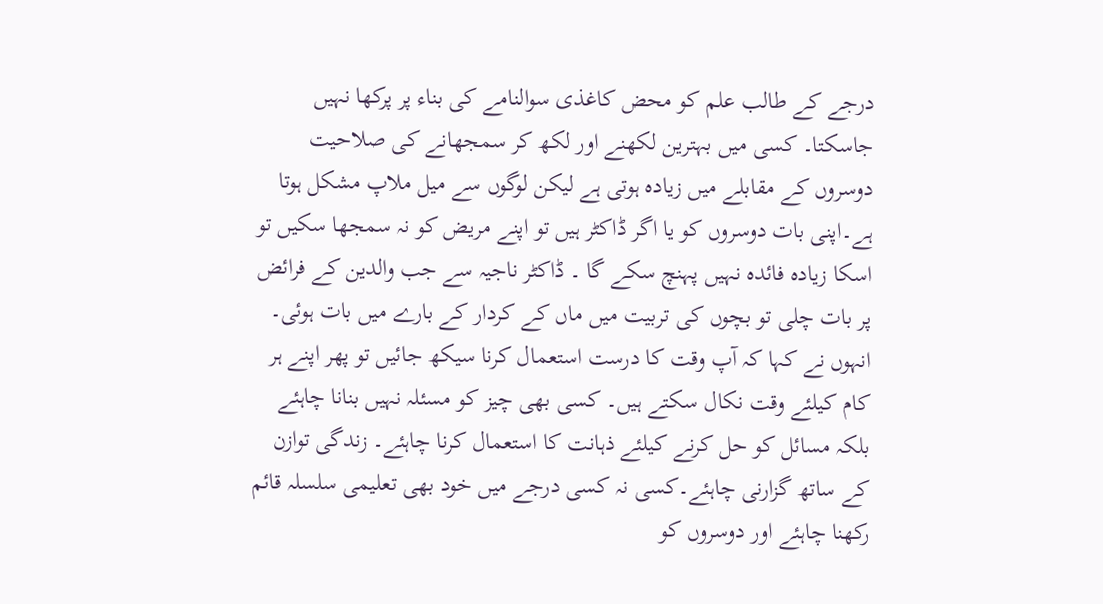درجے کے طالب علم کو محض کاغذی سوالنامے کی بناء پر پرکھا نہیں جاسکتا۔ کسی میں بہترین لکھنے اور لکھ کر سمجھانے کی صلاحیت دوسروں کے مقابلے میں زیادہ ہوتی ہے لیکن لوگوں سے میل ملاپ مشکل ہوتا ہے۔اپنی بات دوسروں کو یا اگر ڈاکٹر ہیں تو اپنے مریض کو نہ سمجھا سکیں تو اسکا زیادہ فائدہ نہیں پہنچ سکے گا ۔ ڈاکٹر ناجیہ سے جب والدین کے فرائض پر بات چلی تو بچوں کی تربیت میں ماں کے کردار کے بارے میں بات ہوئی۔ انہوں نے کہا کہ آپ وقت کا درست استعمال کرنا سیکھ جائیں تو پھر اپنے ہر کام کیلئے وقت نکال سکتے ہیں۔ کسی بھی چیز کو مسئلہ نہیں بنانا چاہئے بلکہ مسائل کو حل کرنے کیلئے ذہانت کا استعمال کرنا چاہئے۔ زندگی توازن کے ساتھ گزارنی چاہئے۔کسی نہ کسی درجے میں خود بھی تعلیمی سلسلہ قائم رکھنا چاہئے اور دوسروں کو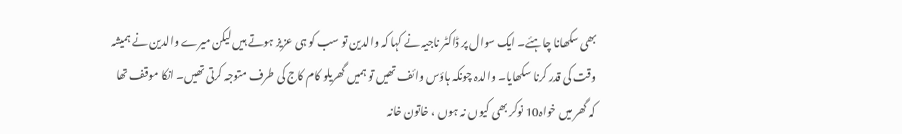بھی سکھانا چاہئے۔ ایک سوال پر ڈاکٹر ناجیہ نے کہا کہ والدین تو سب کو ہی عزیز ہوتے ہیں لیکن میرے والدین نے ہمیشہ وقت کی قدر کرنا سکھایا۔ والدہ چونکہ ہاؤس وائف تھیں تو ہمیں گھریلو کام کاج کی طرف متوجہ کرتی تھیں۔ انکا موقف تھا کہ گھر میں خواہ10 نوکر بھی کیوں نہ ہوں ، خاتون خانہ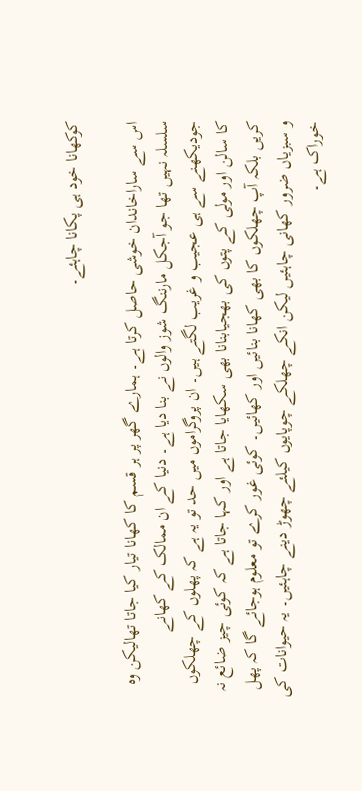کوکھانا خود ہی پکانا چاہئے۔

اس سے ساراخاندان خوشی حاصل کرتا ہے۔ ہمارے گھر پر ہر قسم کا کھانا تیار کیا جاتا تھالیکن وہ سلسلہ نہیں تھا جو آجکل مارننگ شوز والوں نے بنا دیا ہے۔ دنیا کے ان ممالک کے کھانے جودیکھنے سے ہی عجیب و غریب لگتے ہیں۔ ان پروگراموں میں حد تو یہ ہے کہ پھلوں کے چھلکوں کا سالن اور مولی کے پتوں کی بھجیابنانا بھی سکھایا جاتا ہے اور کہا جاتا ہے کہ کوئی چیز ضائع نہ کریں بلکہ آپ چھلکوں کا بھی کھانا بنائیں اور کھائیں۔ کوئی غور کرے تو معلوم ہوجائے گا کہ پھل و سبزیاں ضرور کھانی چاہئیں لیکن انکے چھلکے چوپایوں کیلئے چھوڑ دینے چاہئیں۔ یہ حیوانات کی خوراک ہے۔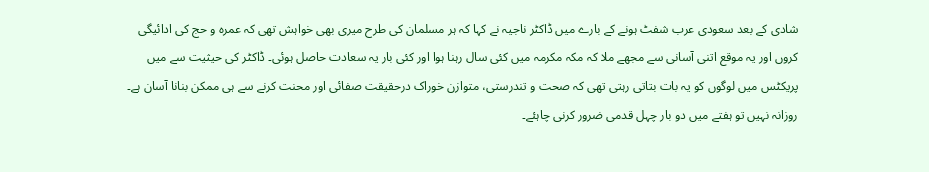شادی کے بعد سعودی عرب شفٹ ہونے کے بارے میں ڈاکٹر ناجیہ نے کہا کہ ہر مسلمان کی طرح میری بھی خواہش تھی کہ عمرہ و حج کی ادائیگی کروں اور یہ موقع اتنی آسانی سے مجھے ملا کہ مکہ مکرمہ میں کئی سال رہنا ہوا اور کئی بار یہ سعادت حاصل ہوئی۔ ڈاکٹر کی حیثیت سے میں پریکٹس میں لوگوں کو یہ بات بتاتی رہتی تھی کہ صحت و تندرستی، متوازن خوراک درحقیقت صفائی اور محنت کرنے سے ہی ممکن بنانا آسان ہے۔ روزانہ نہیں تو ہفتے میں دو بار چہل قدمی ضرور کرنی چاہئے۔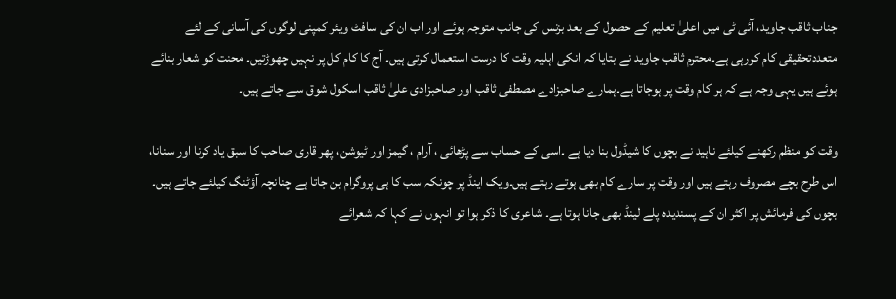جناب ثاقب جاوید، آئی ٹی میں اعلیٰ تعلیم کے حصول کے بعد بزنس کی جانب متوجہ ہوئے اور اب ان کی سافٹ ویئر کمپنی لوگوں کی آسانی کے لئے متعددتحقیقی کام کررہی ہے۔محترم ثاقب جاوید نے بتایا کہ انکی اہلیہ وقت کا درست استعمال کرتی ہیں۔ آج کا کام کل پر نہیں چھوڑتیں۔ محنت کو شعار بنائے ہوئے ہیں یہی وجہ ہے کہ ہر کام وقت پر ہوجاتا ہے۔ہمارے صاحبزادے مصطفی ثاقب اور صاحبزادی علیٰ ثاقب اسکول شوق سے جاتے ہیں۔

وقت کو منظم رکھنے کیلئے ناہید نے بچوں کا شیڈول بنا دیا ہے ۔اسی کے حساب سے پڑھائی ، آرام ، گیمز اور ٹیوشن، پھر قاری صاحب کا سبق یاد کرنا اور سنانا، اس طرح بچے مصروف رہتے ہیں اور وقت پر سارے کام بھی ہوتے رہتے ہیں۔ویک اینڈ پر چونکہ سب کا ہی پروگرام بن جاتا ہے چنانچہ آؤٹنگ کیلئے جاتے ہیں۔ بچوں کی فرمائش پر اکثر ان کے پسندیدہ پلے لینڈ بھی جانا ہوتا ہے۔ شاعری کا ذکر ہوا تو انہوں نے کہا کہ شعرائے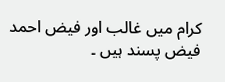کرام میں غالب اور فیض احمد فیض پسند ہیں ۔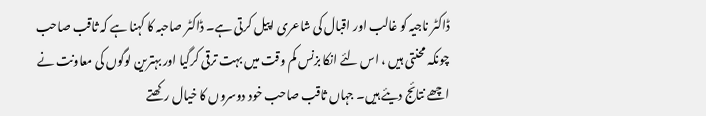ڈاکٹر ناجیہ کو غالب اور اقبال کی شاعری اپیل کرتی ہے۔ ڈاکٹر صاحبہ کا کہنا ہے کہ ثاقب صاحب چونکہ محنتی ہیں ، اس لئے انکا بزنس کم وقت میں بہت ترقی کرگیا اور بہترین لوگوں کی معاونت نے اچھے نتائج دیئے ہیں۔ جہاں ثاقب صاحب خود دوسروں کا خیال رکھتے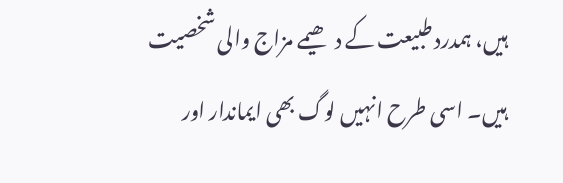ہیں، ہمدرد طبیعت کے دھیمے مزاج والی شخصیت ہیں۔ اسی طرح انہیں لوگ بھی ایماندار اور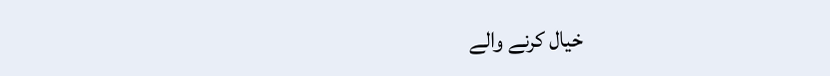خیال کرنے والے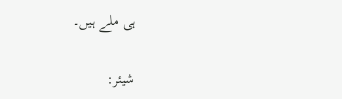ہی ملے ہیں۔

شیئر: